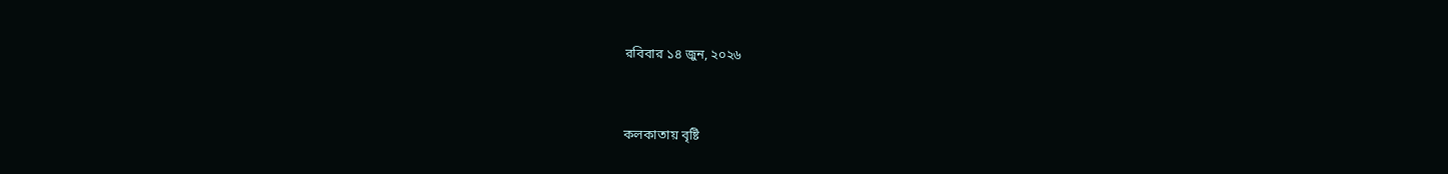রবিবার ১৪ জুন, ২০২৬


কলকাতায় বৃষ্টি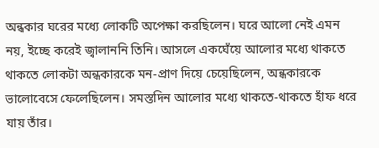অন্ধকার ঘরের মধ্যে লোকটি অপেক্ষা করছিলেন। ঘরে আলো নেই এমন নয়, ইচ্ছে করেই জ্বালাননি তিনি। আসলে একঘেঁয়ে আলোর মধ্যে থাকতে থাকতে লোকটা অন্ধকারকে মন-প্রাণ দিয়ে চেয়েছিলেন, অন্ধকারকে ভালোবেসে ফেলেছিলেন। সমস্তদিন আলোর মধ্যে থাকতে-থাকতে হাঁফ ধরে যায় তাঁর।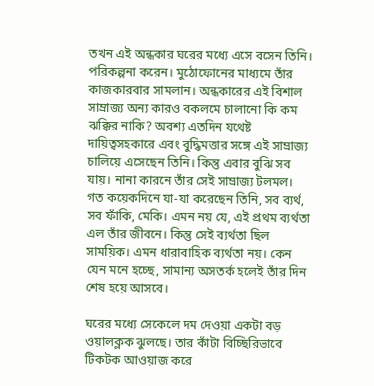তখন এই অন্ধকার ঘরের মধ্যে এসে বসেন তিনি। পরিকল্পনা করেন। মুঠোফোনের মাধ্যমে তাঁর কাজকারবার সামলান। অন্ধকারের এই বিশাল সাম্রাজ্য অন্য কারও বকলমে চালানো কি কম ঝক্কির নাকি? অবশ্য এতদিন যথেষ্ট দায়িত্বসহকারে এবং বুদ্ধিমত্তার সঙ্গে এই সাম্রাজ্য চালিয়ে এসেছেন তিনি। কিন্তু এবার বুঝি সব যায়। নানা কারনে তাঁর সেই সাম্রাজ্য টলমল। গত কয়েকদিনে যা-যা করেছেন তিনি, সব ব্যর্থ, সব ফাঁকি, মেকি। এমন নয় যে, এই প্রথম ব্যর্থতা এল তাঁর জীবনে। কিন্তু সেই ব্যর্থতা ছিল সাময়িক। এমন ধারাবাহিক ব্যর্থতা নয়। কেন যেন মনে হচ্ছে, সামান্য অসতর্ক হলেই তাঁর দিন শেষ হয়ে আসবে।

ঘরের মধ্যে সেকেলে দম দেওয়া একটা বড় ওয়ালক্লক ঝুলছে। তার কাঁটা বিচ্ছিরিভাবে টিকটক আওয়াজ করে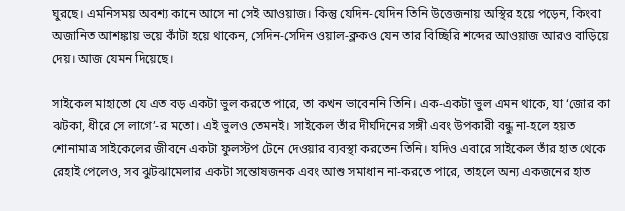ঘুরছে। এমনিসময় অবশ্য কানে আসে না সেই আওয়াজ। কিন্তু যেদিন-যেদিন তিনি উত্তেজনায় অস্থির হয়ে পড়েন, কিংবা অজানিত আশঙ্কায় ভয়ে কাঁটা হয়ে থাকেন, সেদিন-সেদিন ওয়াল-ক্লকও যেন তার বিচ্ছিরি শব্দের আওয়াজ আরও বাড়িয়ে দেয়। আজ যেমন দিয়েছে।

সাইকেল মাহাতো যে এত বড় একটা ভুল করতে পারে, তা কখন ভাবেননি তিনি। এক-একটা ভুল এমন থাকে, যা ‘জোর কা ঝটকা, ধীরে সে লাগে’-র মতো। এই ভুলও তেমনই। সাইকেল তাঁর দীর্ঘদিনের সঙ্গী এবং উপকারী বন্ধু না-হলে হয়ত শোনামাত্র সাইকেলের জীবনে একটা ফুলস্টপ টেনে দেওয়ার ব্যবস্থা করতেন তিনি। যদিও এবারে সাইকেল তাঁর হাত থেকে রেহাই পেলেও, সব ঝুটঝামেলার একটা সন্তোষজনক এবং আশু সমাধান না-করতে পারে, তাহলে অন্য একজনের হাত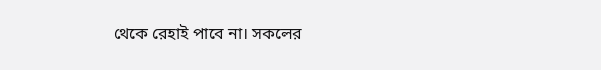থেকে রেহাই পাবে না। সকলের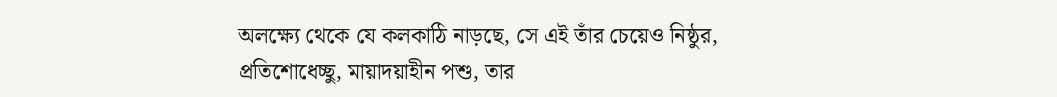অলক্ষ্যে থেকে যে কলকাঠি নাড়ছে, সে এই তাঁর চেয়েও নিষ্ঠুর, প্রতিশোধেচ্ছু, মায়াদয়াহীন পশু, তার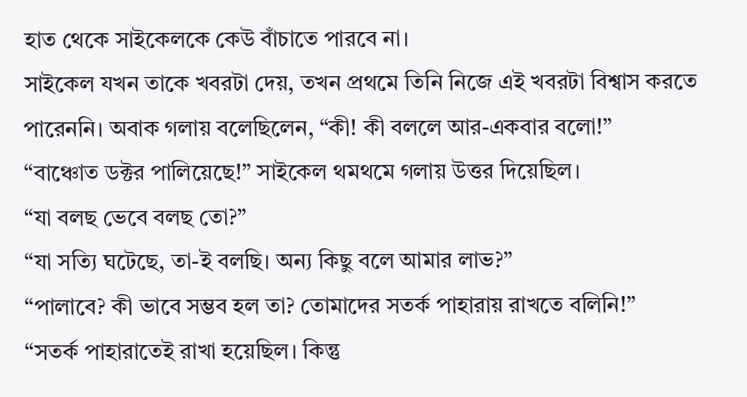হাত থেকে সাইকেলকে কেউ বাঁচাতে পারবে না।
সাইকেল যখন তাকে খবরটা দেয়, তখন প্রথমে তিনি নিজে এই খবরটা বিশ্বাস করতে পারেননি। অবাক গলায় বলেছিলেন, “কী! কী বললে আর-একবার বলো!”
“বাঞ্চোত ডক্টর পালিয়েছে!” সাইকেল থমথমে গলায় উত্তর দিয়েছিল।
“যা বলছ ভেবে বলছ তো?”
“যা সত্যি ঘটেছে, তা-ই বলছি। অন্য কিছু বলে আমার লাভ?”
“পালাবে? কী ভাবে সম্ভব হল তা? তোমাদের সতর্ক পাহারায় রাখতে বলিনি!”
“সতর্ক পাহারাতেই রাখা হয়েছিল। কিন্তু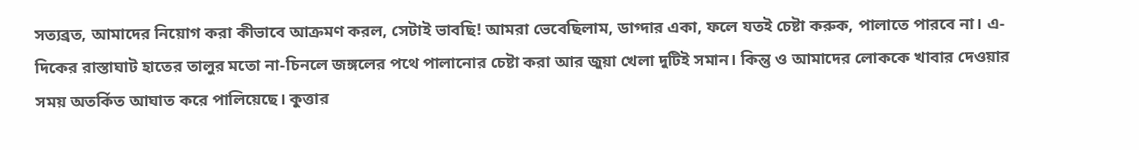সত্যব্রত, আমাদের নিয়োগ করা কীভাবে আক্রমণ করল, সেটাই ভাবছি! আমরা ভেবেছিলাম, ডাগ্দার একা, ফলে যতই চেষ্টা করুক, পালাতে পারবে না। এ-দিকের রাস্তাঘাট হাতের তালুর মতো না-চিনলে জঙ্গলের পথে পালানোর চেষ্টা করা আর জুয়া খেলা দুটিই সমান। কিন্তু ও আমাদের লোককে খাবার দেওয়ার সময় অতর্কিত আঘাত করে পালিয়েছে। কুত্তার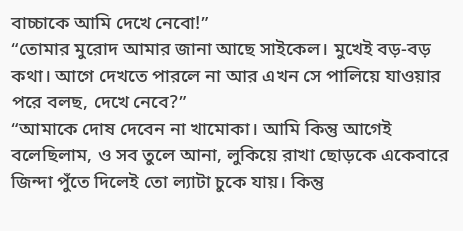বাচ্চাকে আমি দেখে নেবো!”
“তোমার মুরোদ আমার জানা আছে সাইকেল। মুখেই বড়-বড় কথা। আগে দেখতে পারলে না আর এখন সে পালিয়ে যাওয়ার পরে বলছ, দেখে নেবে?”
“আমাকে দোষ দেবেন না খামোকা। আমি কিন্তু আগেই বলেছিলাম, ও সব তুলে আনা, লুকিয়ে রাখা ছোড়কে একেবারে জিন্দা পুঁতে দিলেই তো ল্যাটা চুকে যায়। কিন্তু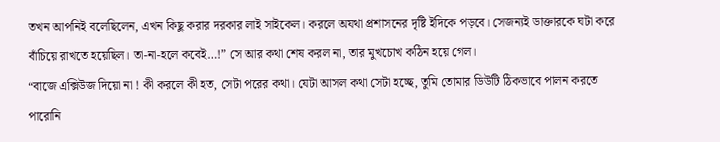তখন আপনিই বলেছিলেন, এখন কিছু করার দরকার লাই সাইকেল। করলে অযথা প্রশাসনের দৃষ্টি ইদিকে পড়বে। সেজন্যই ডাক্তারকে ঘটা করে বাঁচিয়ে রাখতে হয়েছিল। তা-না-হলে কবেই…!” সে আর কথা শেষ করল না, তার মুখচোখ কঠিন হয়ে গেল।
“বাজে এক্সিউজ দিয়ো না ! কী করলে কী হত, সেটা পরের কথা। যেটা আসল কথা সেটা হচ্ছে, তুমি তোমার ডিউটি ঠিকভাবে পালন করতে পারোনি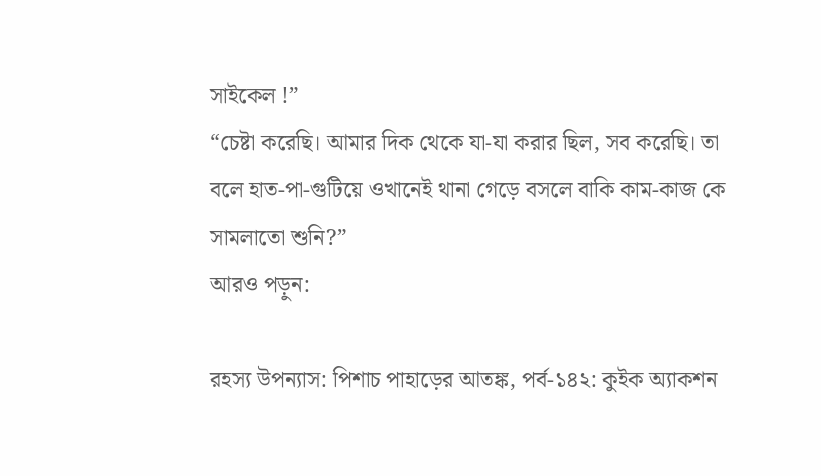সাইকেল !”
“চেষ্টা করেছি। আমার দিক থেকে যা-যা করার ছিল, সব করেছি। তা বলে হাত-পা-গুটিয়ে ওখানেই থানা গেড়ে বসলে বাকি কাম-কাজ কে সামলাতো শুনি?”
আরও পড়ুন:

রহস্য উপন্যাস: পিশাচ পাহাড়ের আতঙ্ক, পর্ব-১৪২: কুইক অ্যাকশন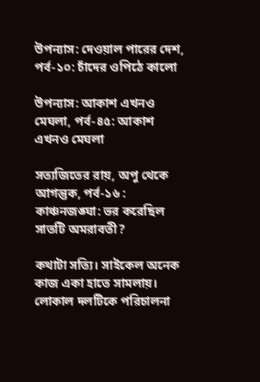উপন্যাস: দেওয়াল পারের দেশ, পর্ব-১০: চাঁদের ওপিঠে কালো

উপন্যাস: আকাশ এখনও মেঘলা, পর্ব-৪৫: আকাশ এখনও মেঘলা

সত্যজিতের রায়, অপু থেকে আগন্তুক, পর্ব-১৬ : কাঞ্চনজঙ্ঘা: ভর করেছিল সাতটি অমরাবতী?

কথাটা সত্যি। সাইকেল অনেক কাজ একা হাতে সামলায়। লোকাল দলটিকে পরিচালনা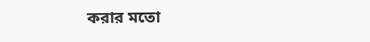করার মতো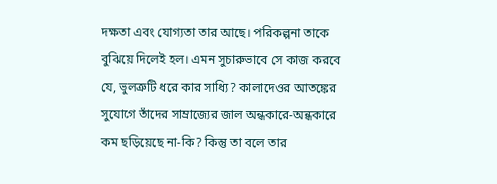দক্ষতা এবং যোগ্যতা তার আছে। পরিকল্পনা তাকে বুঝিয়ে দিলেই হল। এমন সুচারুভাবে সে কাজ করবে যে, ভুলত্রুটি ধরে কার সাধ্যি? কালাদেওর আতঙ্কের সুযোগে তাঁদের সাম্রাজ্যের জাল অন্ধকারে-অন্ধকারে কম ছড়িয়েছে না-কি? কিন্তু তা বলে তার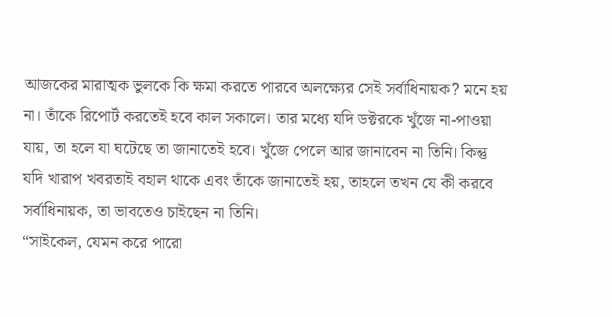আজকের মারাত্মক ভুলকে কি ক্ষমা করতে পারবে অলক্ষ্যের সেই সর্বাধিনায়ক? মনে হয় না। তাঁকে রিপোর্ট করতেই হবে কাল সকালে। তার মধ্যে যদি ডক্টরকে খুঁজে না-পাওয়া যায়, তা হলে যা ঘটেছে তা জানাতেই হবে। খুঁজে পেলে আর জানাবেন না তিনি। কিন্তু যদি খারাপ খবরতাই বহাল থাকে এবং তাঁকে জানাতেই হয়, তাহলে তখন যে কী করবে সর্বাধিনায়ক, তা ভাবতেও চাইছেন না তিনি।
“সাইকেল, যেমন করে পারো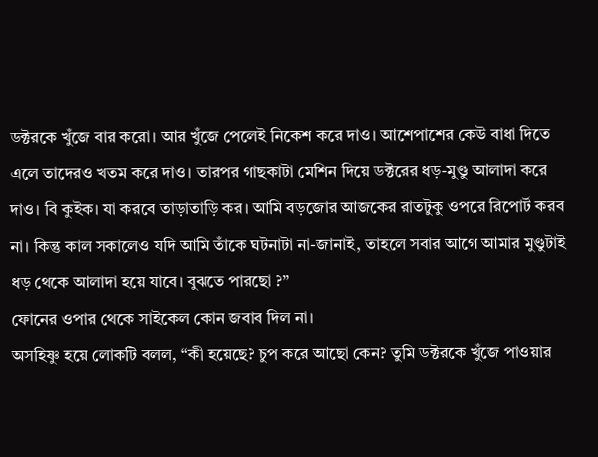ডক্টরকে খুঁজে বার করো। আর খুঁজে পেলেই নিকেশ করে দাও। আশেপাশের কেউ বাধা দিতে এলে তাদেরও খতম করে দাও। তারপর গাছকাটা মেশিন দিয়ে ডক্টরের ধড়-মুণ্ডু আলাদা করে দাও। বি কুইক। যা করবে তাড়াতাড়ি কর। আমি বড়জোর আজকের রাতটুকু ওপরে রিপোর্ট করব না। কিন্তু কাল সকালেও যদি আমি তাঁকে ঘটনাটা না-জানাই, তাহলে সবার আগে আমার মুণ্ডুটাই ধড় থেকে আলাদা হয়ে যাবে। বুঝতে পারছো ?”
ফোনের ওপার থেকে সাইকেল কোন জবাব দিল না।
অসহিষ্ণু হয়ে লোকটি বলল, “কী হয়েছে? চুপ করে আছো কেন? তুমি ডক্টরকে খুঁজে পাওয়ার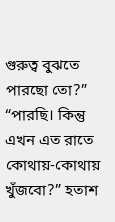গুরুত্ব বুঝতে পারছো তো?”
“পারছি। কিন্তু এখন এত রাতে কোথায়-কোথায় খুঁজবো?” হতাশ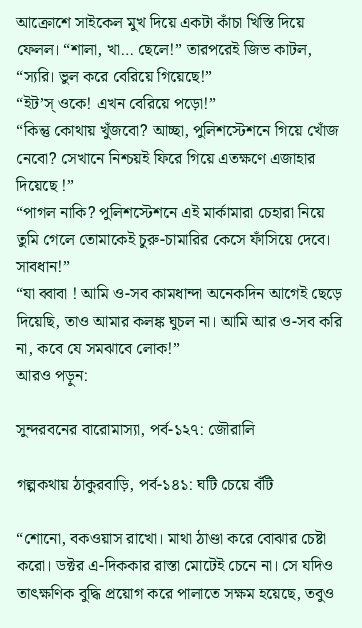আক্রোশে সাইকেল মুখ দিয়ে একটা কাঁচা খিস্তি দিয়ে ফেলল। “শালা, খা… ছেলে!” তারপরেই জিভ কাটল, “স্যরি। ভুল করে বেরিয়ে গিয়েছে!”
“ইট’স্ ওকে! এখন বেরিয়ে পড়ো!”
“কিন্তু কোথায় খুঁজবো? আচ্ছা, পুলিশস্টেশনে গিয়ে খোঁজ নেবো? সেখানে নিশ্চয়ই ফিরে গিয়ে এতক্ষণে এজাহার দিয়েছে !”
“পাগল নাকি? পুলিশস্টেশনে এই মার্কামারা চেহারা নিয়ে তুমি গেলে তোমাকেই চুরু-চামারির কেসে ফাঁসিয়ে দেবে। সাবধান!”
“যা ব্বাবা ! আমি ও-সব কামধান্দা অনেকদিন আগেই ছেড়ে দিয়েছি, তাও আমার কলঙ্ক ঘুচল না। আমি আর ও-সব করি না, কবে যে সমঝাবে লোক!”
আরও পড়ুন:

সুন্দরবনের বারোমাস্যা, পর্ব-১২৭: জৌরালি

গল্পকথায় ঠাকুরবাড়ি, পর্ব-১৪১: ঘটি চেয়ে বঁটি

“শোনো, বকওয়াস রাখো। মাথা ঠাণ্ডা করে বোঝার চেষ্টা করো। ডক্টর এ-দিককার রাস্তা মোটেই চেনে না। সে যদিও তাৎক্ষণিক বুদ্ধি প্রয়োগ করে পালাতে সক্ষম হয়েছে, তবুও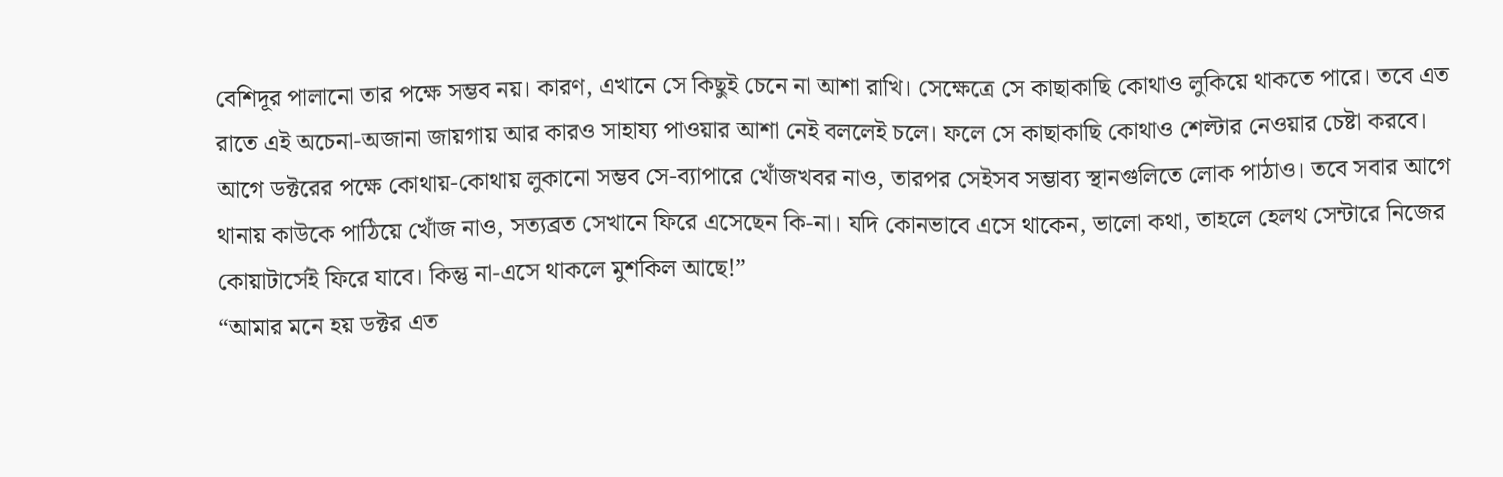বেশিদূর পালানো তার পক্ষে সম্ভব নয়। কারণ, এখানে সে কিছুই চেনে না আশা রাখি। সেক্ষেত্রে সে কাছাকাছি কোথাও লুকিয়ে থাকতে পারে। তবে এত রাতে এই অচেনা-অজানা জায়গায় আর কারও সাহায্য পাওয়ার আশা নেই বললেই চলে। ফলে সে কাছাকাছি কোথাও শেল্টার নেওয়ার চেষ্টা করবে। আগে ডক্টরের পক্ষে কোথায়-কোথায় লুকানো সম্ভব সে-ব্যাপারে খোঁজখবর নাও, তারপর সেইসব সম্ভাব্য স্থানগুলিতে লোক পাঠাও। তবে সবার আগে থানায় কাউকে পাঠিয়ে খোঁজ নাও, সত্যব্রত সেখানে ফিরে এসেছেন কি-না। যদি কোনভাবে এসে থাকেন, ভালো কথা, তাহলে হেলথ সেন্টারে নিজের কোয়াটার্সেই ফিরে যাবে। কিন্তু না-এসে থাকলে মুশকিল আছে!”
“আমার মনে হয় ডক্টর এত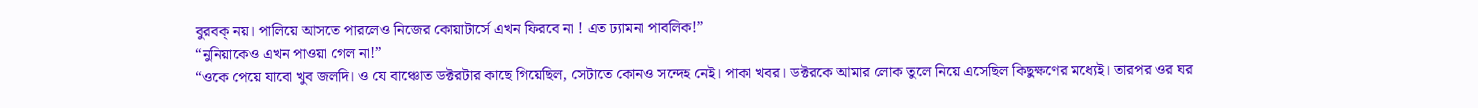বুরবক্ নয়। পালিয়ে আসতে পারলেও নিজের কোয়াটার্সে এখন ফিরবে না ! এত ঢ্যামনা পাবলিক!”
“নুনিয়াকেও এখন পাওয়া গেল না!”
“ওকে পেয়ে যাবো খুব জলদি। ও যে বাঞ্চোত ডক্টরটার কাছে গিয়েছিল, সেটাতে কোনও সন্দেহ নেই। পাকা খবর। ডক্টরকে আমার লোক তুলে নিয়ে এসেছিল কিছুক্ষণের মধ্যেই। তারপর ওর ঘর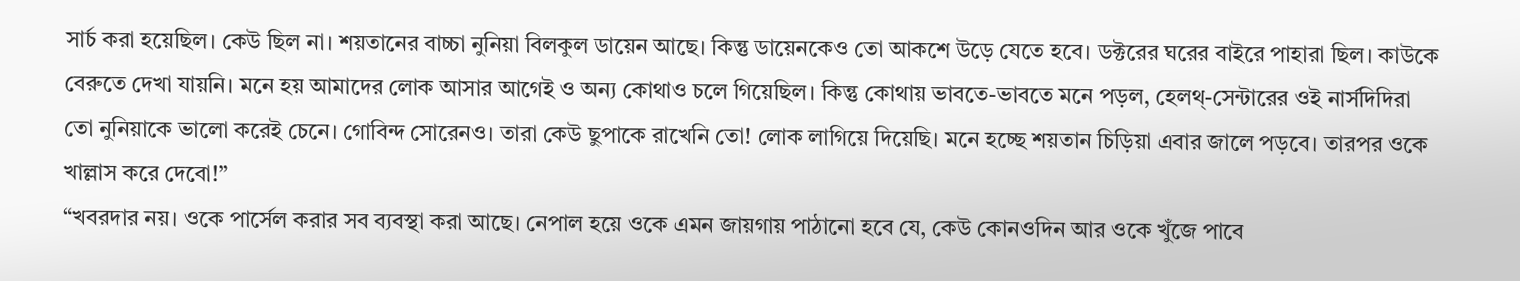সার্চ করা হয়েছিল। কেউ ছিল না। শয়তানের বাচ্চা নুনিয়া বিলকুল ডায়েন আছে। কিন্তু ডায়েনকেও তো আকশে উড়ে যেতে হবে। ডক্টরের ঘরের বাইরে পাহারা ছিল। কাউকে বেরুতে দেখা যায়নি। মনে হয় আমাদের লোক আসার আগেই ও অন্য কোথাও চলে গিয়েছিল। কিন্তু কোথায় ভাবতে-ভাবতে মনে পড়ল, হেলথ্-সেন্টারের ওই নার্সদিদিরা তো নুনিয়াকে ভালো করেই চেনে। গোবিন্দ সোরেনও। তারা কেউ ছুপাকে রাখেনি তো! লোক লাগিয়ে দিয়েছি। মনে হচ্ছে শয়তান চিড়িয়া এবার জালে পড়বে। তারপর ওকে খাল্লাস করে দেবো!”
“খবরদার নয়। ওকে পার্সেল করার সব ব্যবস্থা করা আছে। নেপাল হয়ে ওকে এমন জায়গায় পাঠানো হবে যে, কেউ কোনওদিন আর ওকে খুঁজে পাবে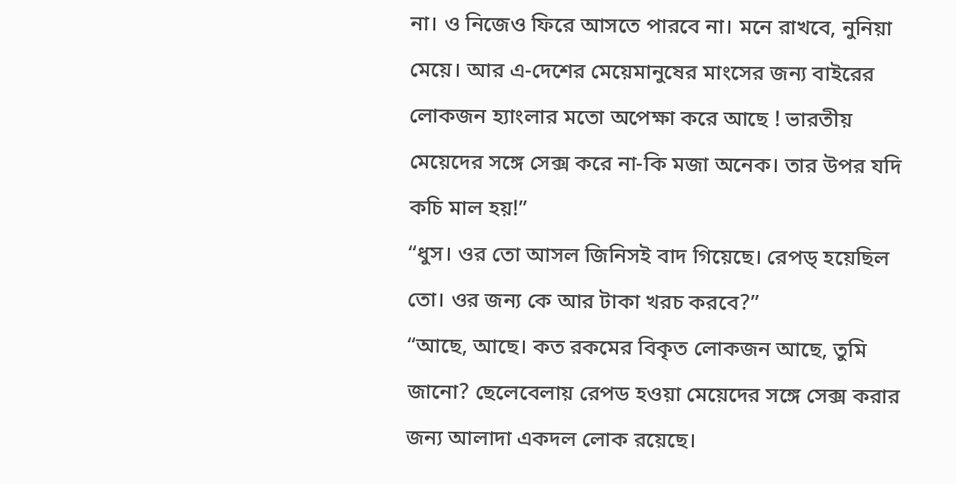না। ও নিজেও ফিরে আসতে পারবে না। মনে রাখবে, নুনিয়া মেয়ে। আর এ-দেশের মেয়েমানুষের মাংসের জন্য বাইরের লোকজন হ্যাংলার মতো অপেক্ষা করে আছে ! ভারতীয় মেয়েদের সঙ্গে সেক্স করে না-কি মজা অনেক। তার উপর যদি কচি মাল হয়!”
“ধুস। ওর তো আসল জিনিসই বাদ গিয়েছে। রেপড্ হয়েছিল তো। ওর জন্য কে আর টাকা খরচ করবে?”
“আছে, আছে। কত রকমের বিকৃত লোকজন আছে, তুমি জানো? ছেলেবেলায় রেপড হওয়া মেয়েদের সঙ্গে সেক্স করার জন্য আলাদা একদল লোক রয়েছে।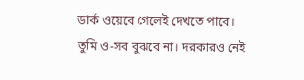ডার্ক ওয়েবে গেলেই দেখতে পাবে। তুমি ও-সব বুঝবে না। দরকারও নেই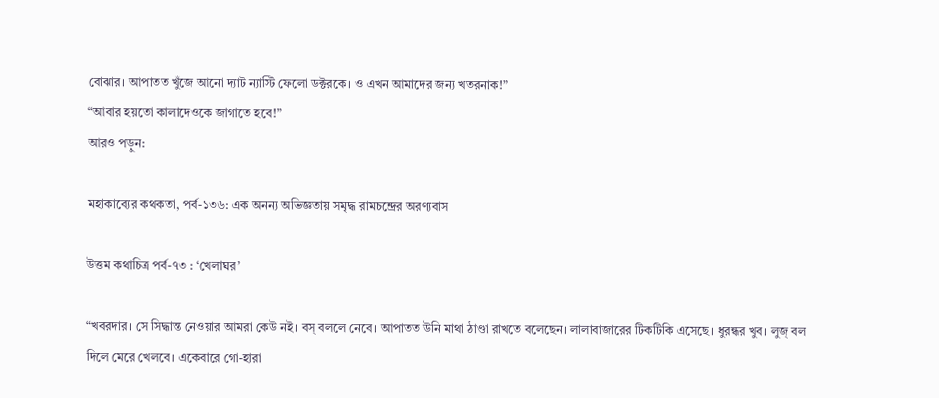বোঝার। আপাতত খুঁজে আনো দ্যাট ন্যাস্টি ফেলো ডক্টরকে। ও এখন আমাদের জন্য খতরনাক!”
“আবার হয়তো কালাদেওকে জাগাতে হবে!”
আরও পড়ুন:

মহাকাব্যের কথকতা, পর্ব-১৩৬: এক অনন্য অভিজ্ঞতায় সমৃদ্ধ রামচন্দ্রের অরণ্যবাস

উত্তম কথাচিত্র পর্ব-৭৩ : ‘খেলাঘর’

“খবরদার। সে সিদ্ধান্ত নেওয়ার আমরা কেউ নই। বস্ বললে নেবে। আপাতত উনি মাথা ঠাণ্ডা রাখতে বলেছেন। লালাবাজারের টিকটিকি এসেছে। ধুরন্ধর খুব। লুজ্ বল দিলে মেরে খেলবে। একেবারে গো-হারা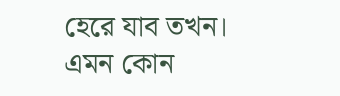হেরে যাব তখন। এমন কোন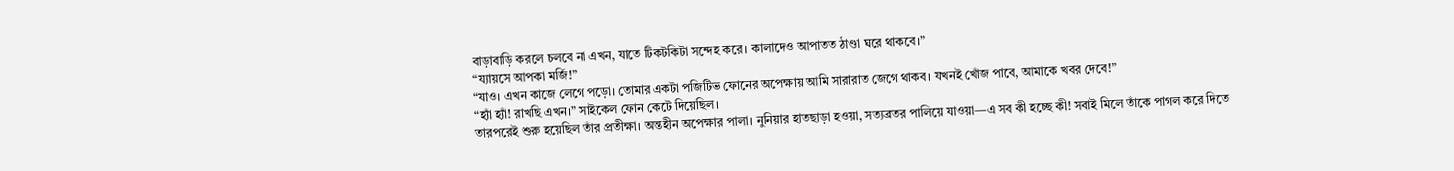বাড়াবাড়ি করলে চলবে না এখন, যাতে টিকটকিটা সন্দেহ করে। কালাদেও আপাতত ঠাণ্ডা ঘরে থাকবে।”
“য্যায়সে আপকা মর্জি!”
“যাও। এখন কাজে লেগে পড়ো। তোমার একটা পজিটিভ ফোনের অপেক্ষায় আমি সারারাত জেগে থাকব। যখনই খোঁজ পাবে, আমাকে খবর দেবে!”
“হ্যাঁ হ্যাঁ! রাখছি এখন।” সাইকেল ফোন কেটে দিয়েছিল।
তারপরেই শুরু হয়েছিল তাঁর প্রতীক্ষা। অন্তহীন অপেক্ষার পালা। নুনিয়ার হাতছাড়া হওয়া, সত্যব্রতর পালিয়ে যাওয়া—এ সব কী হচ্ছে কী! সবাই মিলে তাঁকে পাগল করে দিতে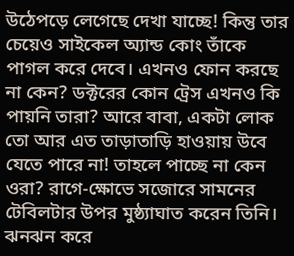উঠেপড়ে লেগেছে দেখা যাচ্ছে! কিন্তু তার চেয়েও সাইকেল অ্যান্ড কোং তাঁকে পাগল করে দেবে। এখনও ফোন করছে না কেন? ডক্টরের কোন ট্রেস এখনও কি পায়নি তারা? আরে বাবা, একটা লোক তো আর এত তাড়াতাড়ি হাওয়ায় উবে যেতে পারে না! তাহলে পাচ্ছে না কেন ওরা? রাগে-ক্ষোভে সজোরে সামনের টেবিলটার উপর মুষ্ঠ্যাঘাত করেন তিনি। ঝনঝন করে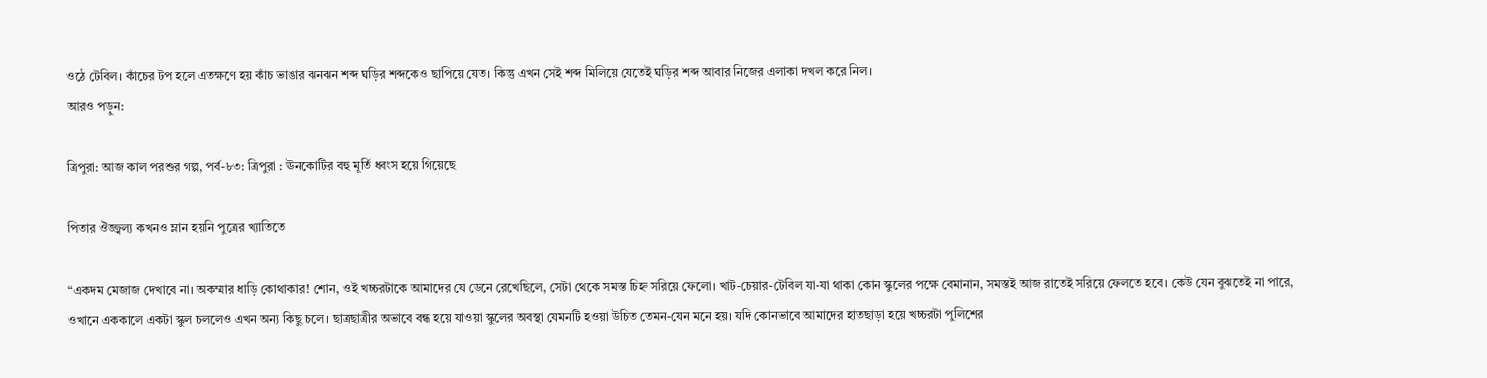ওঠে টেবিল। কাঁচের টপ হলে এতক্ষণে হয় কাঁচ ভাঙার ঝনঝন শব্দ ঘড়ির শব্দকেও ছাপিয়ে যেত। কিন্তু এখন সেই শব্দ মিলিয়ে যেতেই ঘড়ির শব্দ আবার নিজের এলাকা দখল করে নিল।
আরও পড়ুন:

ত্রিপুরা: আজ কাল পরশুর গল্প, পর্ব-৮৩: ত্রিপুরা : ঊনকোটির বহু মূর্তি ধ্বংস হয়ে গিয়েছে

পিতার ঔজ্জ্বল্য কখনও ম্লান হয়নি পুত্রের খ্যাতিতে

“একদম মেজাজ দেখাবে না। অকম্মার ধাড়ি কোথাকার! শোন, ওই খচ্চরটাকে আমাদের যে ডেনে রেখেছিলে, সেটা থেকে সমস্ত চিহ্ন সরিয়ে ফেলো। খাট-চেয়ার-টেবিল যা-যা থাকা কোন স্কুলের পক্ষে বেমানান, সমস্তই আজ রাতেই সরিয়ে ফেলতে হবে। কেউ যেন বুঝতেই না পারে, ওখানে এককালে একটা স্কুল চললেও এখন অন্য কিছু চলে। ছাত্রছাত্রীর অভাবে বন্ধ হয়ে যাওয়া স্কুলের অবস্থা যেমনটি হওয়া উচিত তেমন-যেন মনে হয়। যদি কোনভাবে আমাদের হাতছাড়া হয়ে খচ্চরটা পুলিশের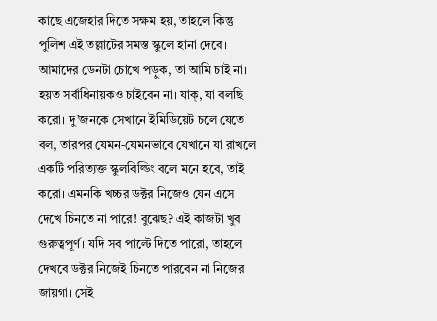কাছে এজেহার দিতে সক্ষম হয়, তাহলে কিন্তু পুলিশ এই তল্লাটের সমস্ত স্কুলে হানা দেবে। আমাদের ডেনটা চোখে পড়ুক, তা আমি চাই না। হয়ত সর্বাধিনায়কও চাইবেন না। যাক্, যা বলছি করো। দু’জনকে সেখানে ইমিডিয়েট চলে যেতে বল, তারপর যেমন-যেমনভাবে যেখানে যা রাখলে একটি পরিত্যক্ত স্কুলবিল্ডিং বলে মনে হবে, তাই করো। এমনকি খচ্চর ডক্টর নিজেও যেন এসে দেখে চিনতে না পারে! বুঝেছ? এই কাজটা খুব গুরুত্বপূর্ণ। যদি সব পাল্টে দিতে পারো, তাহলে দেখবে ডক্টর নিজেই চিনতে পারবেন না নিজের জায়গা। সেই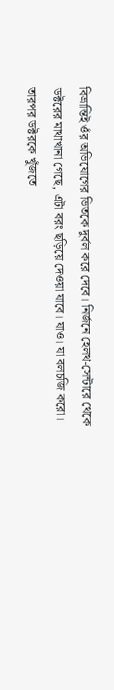বিভ্রান্তিই ওঁর অভিযোগের ভিতকে দুর্বল করে দেবে। নির্জনে হেলথ-সেন্টারে থেকে ডক্টরের মাথাখানা গেছে, এটা বরং ছড়িয়ে দেওয়া যাবে। যাও। যা বলচজি করো। তারপর ডক্টরকে খুঁজতে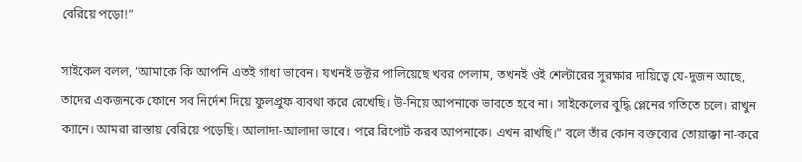বেরিয়ে পড়ো!”

সাইকেল বলল, ‘আমাকে কি আপনি এতই গাধা ভাবেন। যখনই ডক্টর পালিয়েছে খবর পেলাম, তখনই ওই শেল্টারের সুরক্ষার দায়িত্বে যে-দুজন আছে, তাদের একজনকে ফোনে সব নির্দেশ দিয়ে ফুলপ্রুফ ব্যবথা করে রেখেছি। উ-নিয়ে আপনাকে ভাবতে হবে না। সাইকেলের বুদ্ধি প্লেনের গতিতে চলে। রাখুন ক্যানে। আমরা রাস্তায় বেরিয়ে পড়েছি। আলাদা-আলাদা ভাবে। পরে রিপোর্ট করব আপনাকে। এখন রাখছি।” বলে তাঁর কোন বক্তব্যের তোয়াক্কা না-করে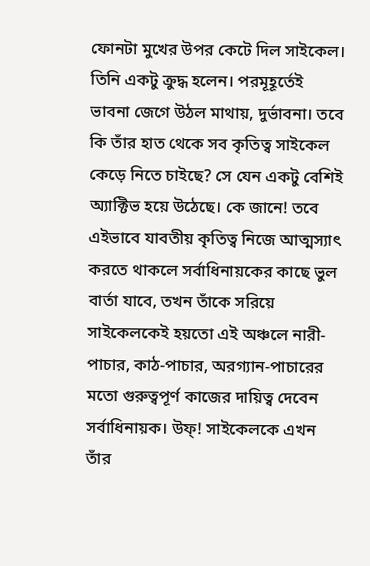ফোনটা মুখের উপর কেটে দিল সাইকেল। তিনি একটু ক্রুদ্ধ হলেন। পরমূহূর্তেই ভাবনা জেগে উঠল মাথায়, দুর্ভাবনা। তবে কি তাঁর হাত থেকে সব কৃতিত্ব সাইকেল কেড়ে নিতে চাইছে? সে যেন একটু বেশিই অ্যাক্টিভ হয়ে উঠেছে। কে জানে! তবে এইভাবে যাবতীয় কৃতিত্ব নিজে আত্মস্যাৎ করতে থাকলে সর্বাধিনায়কের কাছে ভুল বার্তা যাবে, তখন তাঁকে সরিয়ে সাইকেলকেই হয়তো এই অঞ্চলে নারী-পাচার, কাঠ-পাচার, অরগ্যান-পাচারের মতো গুরুত্বপূর্ণ কাজের দায়িত্ব দেবেন সর্বাধিনায়ক। উফ্! সাইকেলকে এখন তাঁর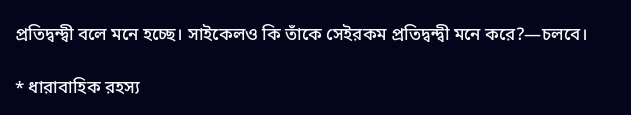প্রতিদ্বন্দ্বী বলে মনে হচ্ছে। সাইকেলও কি তাঁকে সেইরকম প্রতিদ্বন্দ্বী মনে করে?—চলবে।

* ধারাবাহিক রহস্য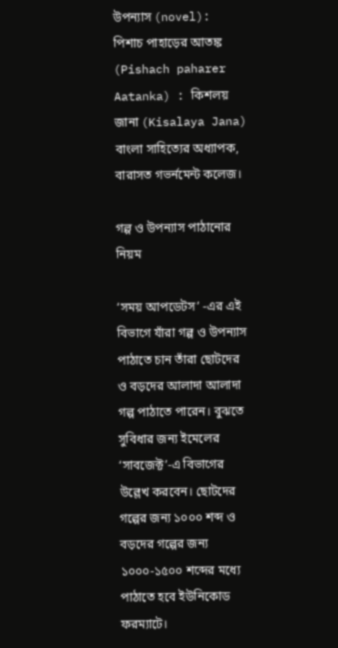উপন্যাস (novel): পিশাচ পাহাড়ের আতঙ্ক (Pishach paharer Aatanka) : কিশলয় জানা (Kisalaya Jana) বাংলা সাহিত্যের অধ্যাপক, বারাসত গভর্নমেন্ট কলেজ।

গল্প ও উপন্যাস পাঠানোর নিয়ম

‘সময় আপডেটস’ -এর এই বিভাগে যাঁরা গল্প ও উপন্যাস পাঠাতে চান তাঁরা ছোটদের ও বড়দের আলাদা আলাদা গল্প পাঠাতে পারেন। বুঝতে সুবিধার জন্য ইমেলের ‘সাবজেক্ট’-এ বিভাগের উল্লেখ করবেন। ছোটদের গল্পের জন্য ১০০০ শব্দ ও বড়দের গল্পের জন্য ১০০০-১৫০০ শব্দের মধ্যে পাঠাতে হবে ইউনিকোড ফরম্যাটে।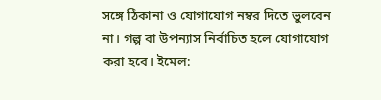সঙ্গে ঠিকানা ও যোগাযোগ নম্বর দিতে ভুলবেন না। গল্প বা উপন্যাস নির্বাচিত হলে যোগাযোগ করা হবে। ইমেল: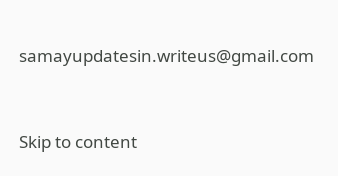samayupdatesin.writeus@gmail.com


Skip to content